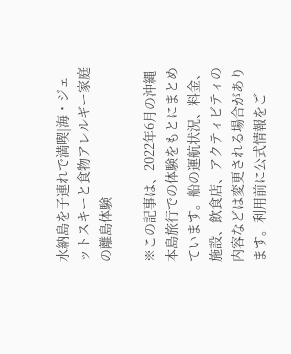水納島を子連れで満喫|海・ジェットスキーと食物アレルギー家庭の離島体験

※この記事は、2022年6月の沖縄本島旅行での体験をもとにまとめています。船の運航状況、料金、施設、飲食店、アクティビティの内容などは変更される場合があります。利用前に公式情報をご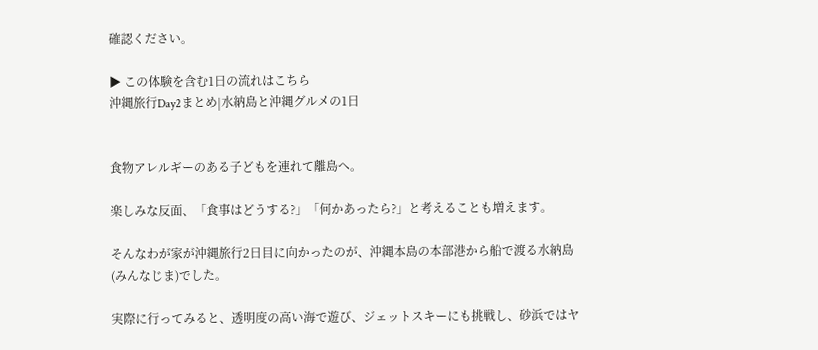確認ください。

▶ この体験を含む1日の流れはこちら
沖縄旅行Day2まとめ|水納島と沖縄グルメの1日


食物アレルギーのある子どもを連れて離島へ。

楽しみな反面、「食事はどうする?」「何かあったら?」と考えることも増えます。

そんなわが家が沖縄旅行2日目に向かったのが、沖縄本島の本部港から船で渡る水納島(みんなじま)でした。

実際に行ってみると、透明度の高い海で遊び、ジェットスキーにも挑戦し、砂浜ではヤ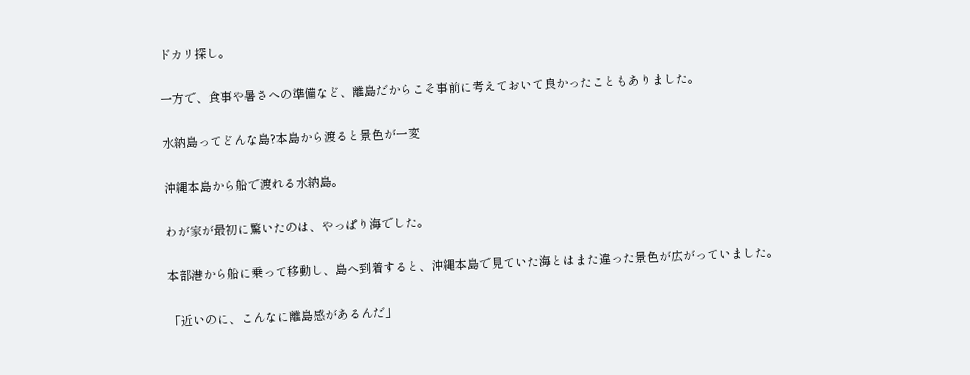ドカリ探し。

一方で、食事や暑さへの準備など、離島だからこそ事前に考えておいて良かったこともありました。

水納島ってどんな島?本島から渡ると景色が一変

沖縄本島から船で渡れる水納島。

わが家が最初に驚いたのは、やっぱり海でした。

本部港から船に乗って移動し、島へ到着すると、沖縄本島で見ていた海とはまた違った景色が広がっていました。

「近いのに、こんなに離島感があるんだ」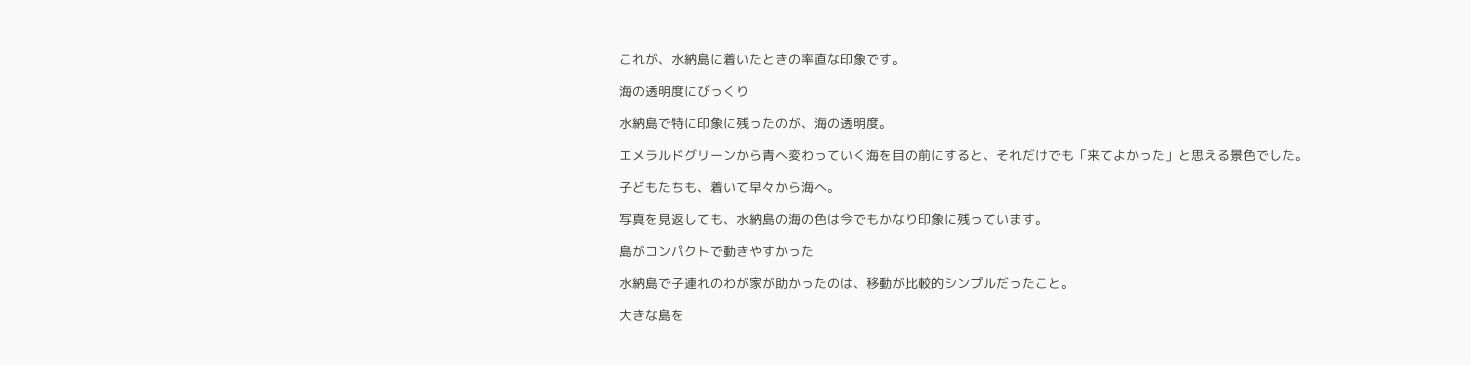これが、水納島に着いたときの率直な印象です。

海の透明度にびっくり

水納島で特に印象に残ったのが、海の透明度。

エメラルドグリーンから青へ変わっていく海を目の前にすると、それだけでも「来てよかった」と思える景色でした。

子どもたちも、着いて早々から海へ。

写真を見返しても、水納島の海の色は今でもかなり印象に残っています。

島がコンパクトで動きやすかった

水納島で子連れのわが家が助かったのは、移動が比較的シンプルだったこと。

大きな島を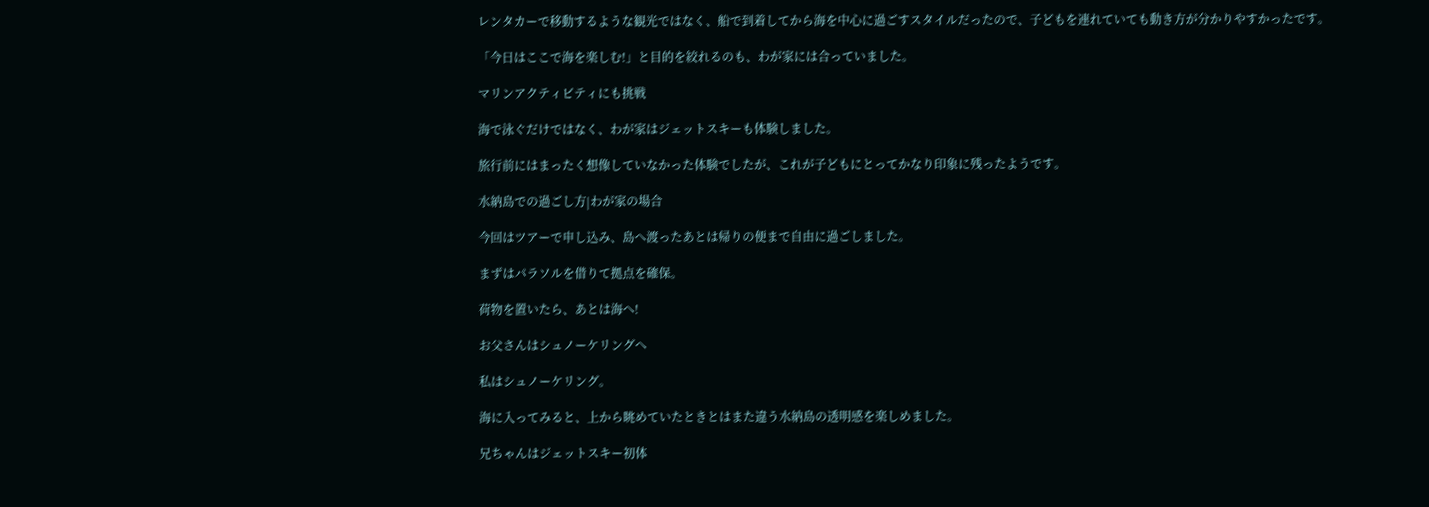レンタカーで移動するような観光ではなく、船で到着してから海を中心に過ごすスタイルだったので、子どもを連れていても動き方が分かりやすかったです。

「今日はここで海を楽しむ!」と目的を絞れるのも、わが家には合っていました。

マリンアクティビティにも挑戦

海で泳ぐだけではなく、わが家はジェットスキーも体験しました。

旅行前にはまったく想像していなかった体験でしたが、これが子どもにとってかなり印象に残ったようです。

水納島での過ごし方|わが家の場合

今回はツアーで申し込み、島へ渡ったあとは帰りの便まで自由に過ごしました。

まずはパラソルを借りて拠点を確保。

荷物を置いたら、あとは海へ!

お父さんはシュノーケリングへ

私はシュノーケリング。

海に入ってみると、上から眺めていたときとはまた違う水納島の透明感を楽しめました。

兄ちゃんはジェットスキー初体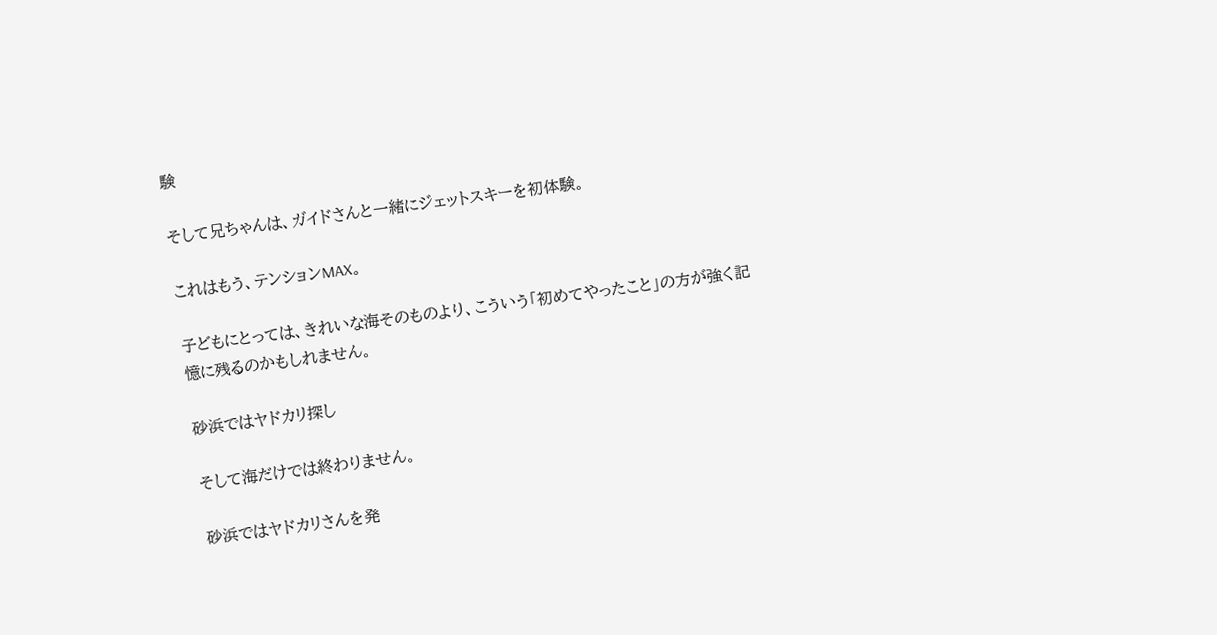験

そして兄ちゃんは、ガイドさんと一緒にジェットスキーを初体験。

これはもう、テンションMAX。

子どもにとっては、きれいな海そのものより、こういう「初めてやったこと」の方が強く記憶に残るのかもしれません。

砂浜ではヤドカリ探し

そして海だけでは終わりません。

砂浜ではヤドカリさんを発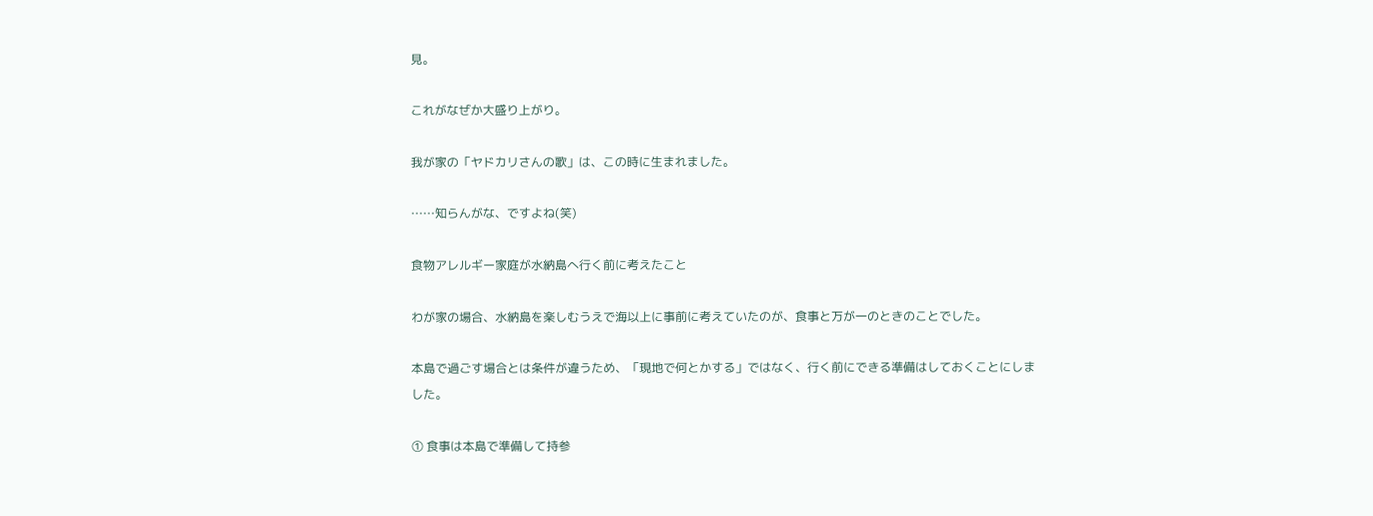見。

これがなぜか大盛り上がり。

我が家の「ヤドカリさんの歌」は、この時に生まれました。

……知らんがな、ですよね(笑)

食物アレルギー家庭が水納島へ行く前に考えたこと

わが家の場合、水納島を楽しむうえで海以上に事前に考えていたのが、食事と万が一のときのことでした。

本島で過ごす場合とは条件が違うため、「現地で何とかする」ではなく、行く前にできる準備はしておくことにしました。

① 食事は本島で準備して持参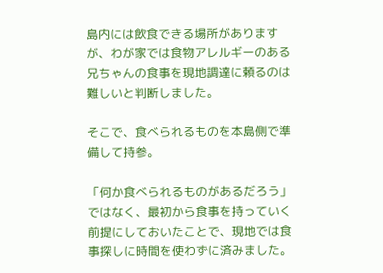島内には飲食できる場所がありますが、わが家では食物アレルギーのある兄ちゃんの食事を現地調達に頼るのは難しいと判断しました。

そこで、食べられるものを本島側で準備して持参。

「何か食べられるものがあるだろう」ではなく、最初から食事を持っていく前提にしておいたことで、現地では食事探しに時間を使わずに済みました。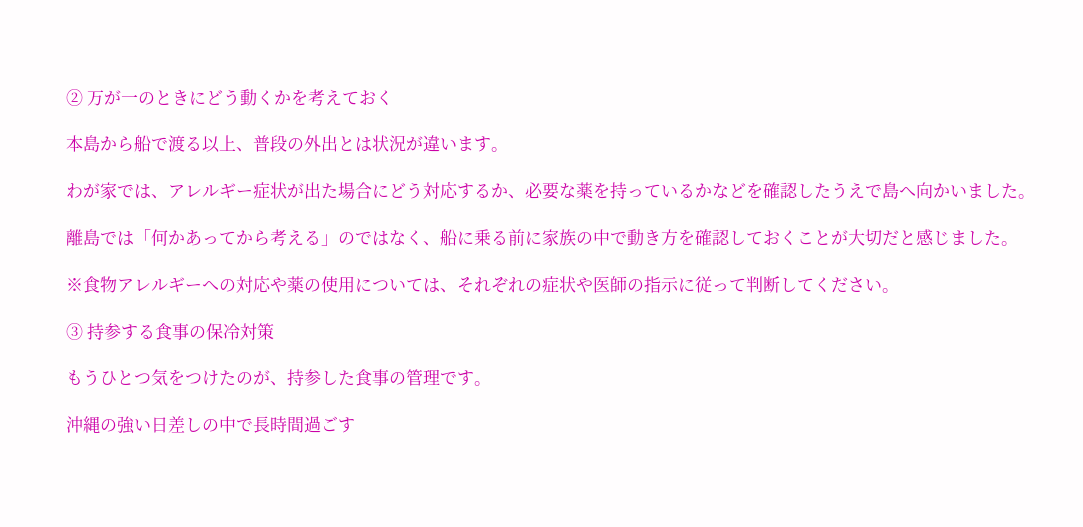② 万が一のときにどう動くかを考えておく

本島から船で渡る以上、普段の外出とは状況が違います。

わが家では、アレルギー症状が出た場合にどう対応するか、必要な薬を持っているかなどを確認したうえで島へ向かいました。

離島では「何かあってから考える」のではなく、船に乗る前に家族の中で動き方を確認しておくことが大切だと感じました。

※食物アレルギーへの対応や薬の使用については、それぞれの症状や医師の指示に従って判断してください。

③ 持参する食事の保冷対策

もうひとつ気をつけたのが、持参した食事の管理です。

沖縄の強い日差しの中で長時間過ごす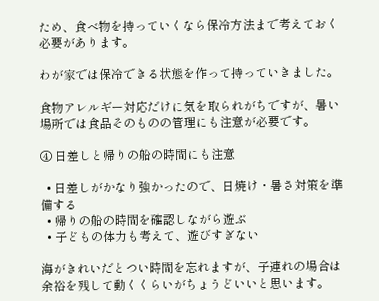ため、食べ物を持っていくなら保冷方法まで考えておく必要があります。

わが家では保冷できる状態を作って持っていきました。

食物アレルギー対応だけに気を取られがちですが、暑い場所では食品そのものの管理にも注意が必要です。

④ 日差しと帰りの船の時間にも注意

  • 日差しがかなり強かったので、日焼け・暑さ対策を準備する
  • 帰りの船の時間を確認しながら遊ぶ
  • 子どもの体力も考えて、遊びすぎない

海がきれいだとつい時間を忘れますが、子連れの場合は余裕を残して動くくらいがちょうどいいと思います。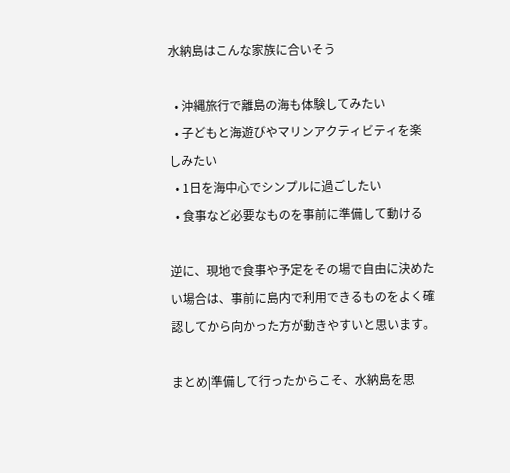水納島はこんな家族に合いそう

  • 沖縄旅行で離島の海も体験してみたい
  • 子どもと海遊びやマリンアクティビティを楽しみたい
  • 1日を海中心でシンプルに過ごしたい
  • 食事など必要なものを事前に準備して動ける

逆に、現地で食事や予定をその場で自由に決めたい場合は、事前に島内で利用できるものをよく確認してから向かった方が動きやすいと思います。

まとめ|準備して行ったからこそ、水納島を思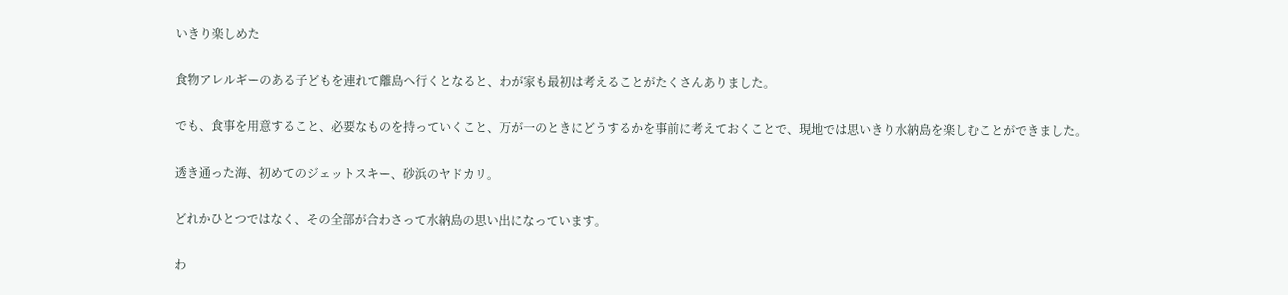いきり楽しめた

食物アレルギーのある子どもを連れて離島へ行くとなると、わが家も最初は考えることがたくさんありました。

でも、食事を用意すること、必要なものを持っていくこと、万が一のときにどうするかを事前に考えておくことで、現地では思いきり水納島を楽しむことができました。

透き通った海、初めてのジェットスキー、砂浜のヤドカリ。

どれかひとつではなく、その全部が合わさって水納島の思い出になっています。

わ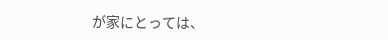が家にとっては、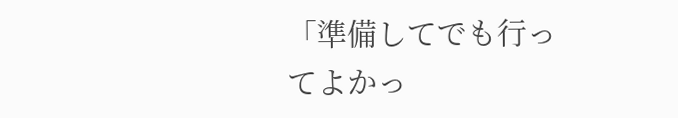「準備してでも行ってよかっ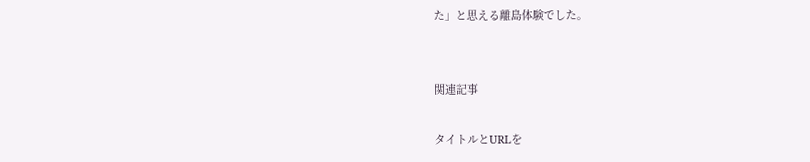た」と思える離島体験でした。


関連記事

タイトルとURLを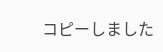コピーしました